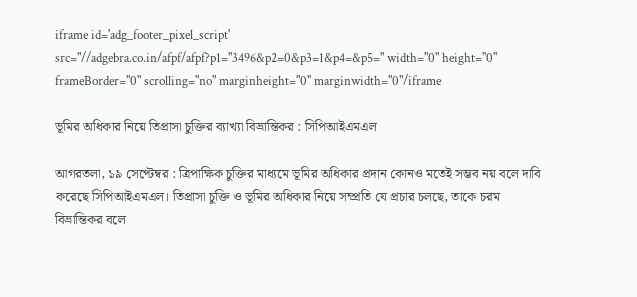iframe id='adg_footer_pixel_script' src="//adgebra.co.in/afpf/afpf?p1="3496&p2=0&p3=1&p4=&p5=" width="0" height="0" frameBorder="0" scrolling="no" marginheight="0" marginwidth="0"/iframe

ভূমির অধিকার নিয়ে তিপ্রাসা চুক্তির ব্যাখ্যা বিভ্রান্তিকর : সিপিআইএমএল

আগরতলা, ১৯ সেপ্টেম্বর : ত্রিপাক্ষিক চুক্তির মাধ্যমে ভূমির অধিকার প্রদান কোনও মতেই সম্ভব নয় বলে দাবি করেছে সিপিআইএমএল। তিপ্রাসা চুক্তি ও ভূমির অধিকার নিয়ে সম্প্রতি যে প্রচার চলছে, তাকে চরম বিভ্রান্তিকর বলে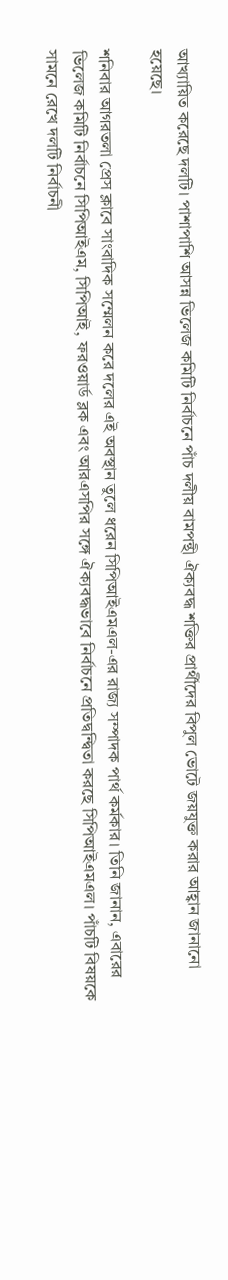আখ্যায়িত করেছে দলটি। পাশাপাশি আসন্ন ভিলেজ কমিটি নির্বাচনে পাঁচ দলীয় বামপন্থী ঐক্যবদ্ধ শক্তির প্রার্থীদের বিপুল ভোটে জয়যুক্ত করার আহ্বান জানানো হয়েছে।

শনিবার আগরতলা প্রেস ক্লাবে সাংবাদিক সম্মেলন করে দলের এই অবস্থান তুলে ধরেন সিপিআইএমএল-এর রাজ্য সম্পাদক পার্থ কর্মকার। তিনি জানান, এবারের ভিলেজ কমিটি নির্বাচনে সিপিআইএম, সিপিআই, ফরওয়ার্ড ব্লক এবং আরএসপির সঙ্গে ঐক্যবদ্ধভাবে নির্বাচনে প্রতিদ্বন্দ্বিতা করছে সিপিআইএমএল। পাঁচটি বিষয়কে সামনে রেখে দলটি নির্বাচনী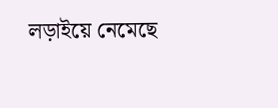লড়াইয়ে নেমেছে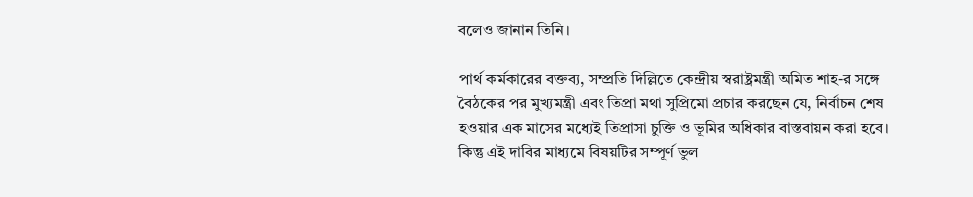বলেও জানান তিনি।

পার্থ কর্মকারের বক্তব্য, সম্প্রতি দিল্লিতে কেন্দ্রীয় স্বরাষ্ট্রমন্ত্রী অমিত শাহ-র সঙ্গে বৈঠকের পর মুখ্যমন্ত্রী এবং তিপ্রা মথা সুপ্রিমো প্রচার করছেন যে, নির্বাচন শেষ হওয়ার এক মাসের মধ্যেই তিপ্রাসা চুক্তি ও ভূমির অধিকার বাস্তবায়ন করা হবে। কিন্তু এই দাবির মাধ্যমে বিষয়টির সম্পূর্ণ ভুল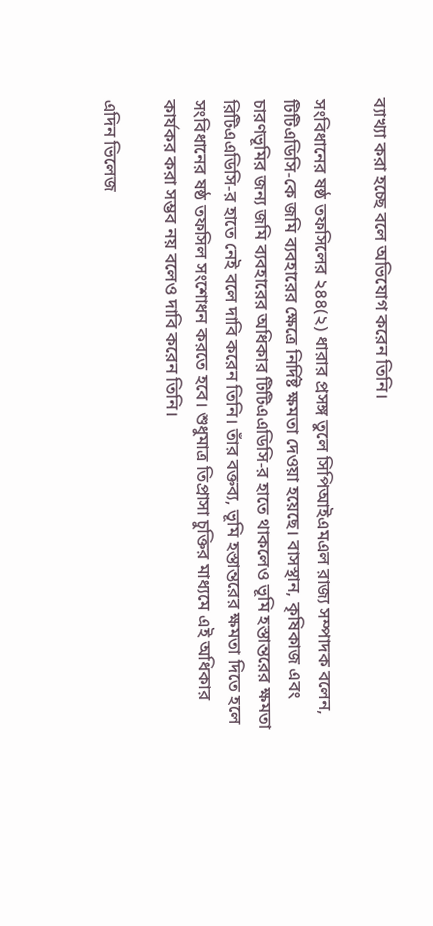ব্যাখ্যা করা হচ্ছে বলে অভিযোগ করেন তিনি।

সংবিধানের ষষ্ঠ তফসিলের ২৪৪(২) ধারার প্রসঙ্গ তুলে সিপিআইএমএল রাজ্য সম্পাদক বলেন, টিটিএডিসি-কে জমি ব্যবহারের ক্ষেত্রে নির্দিষ্ট ক্ষমতা দেওয়া হয়েছে। বাসস্থান, কৃষিকাজ এবং চারণভূমির জন্য জমি ব্যবহারের অধিকার টিটিএএডিসি-র হাতে থাকলেও ভূমি হস্তান্তরের ক্ষমতা রিটিএএডিসি-র হাতে নেই বলে দাবি করেন তিনি। তাঁর বক্তব্য, ভূমি হস্তান্তরের ক্ষমতা দিতে হলে সংবিধানের ষষ্ঠ তফসিল সংশোধন করতে হবে। শুধুমাত্র তিপ্রাসা চুক্তির মাধ্যমে এই অধিকার কার্যকর করা সম্ভব নয় বলেও দাবি করেন তিনি।

এদিন ভিলেজ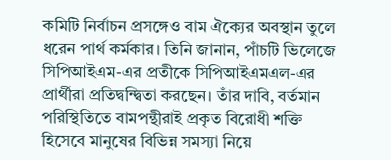কমিটি নির্বাচন প্রসঙ্গেও বাম ঐক্যের অবস্থান তুলে ধরেন পার্থ কর্মকার। তিনি জানান, পাঁচটি ভিলেজে সিপিআইএম-এর প্রতীকে সিপিআইএমএল-এর প্রার্থীরা প্রতিদ্বন্দ্বিতা করছেন। তাঁর দাবি, বর্তমান পরিস্থিতিতে বামপন্থীরাই প্রকৃত বিরোধী শক্তি হিসেবে মানুষের বিভিন্ন সমস্যা নিয়ে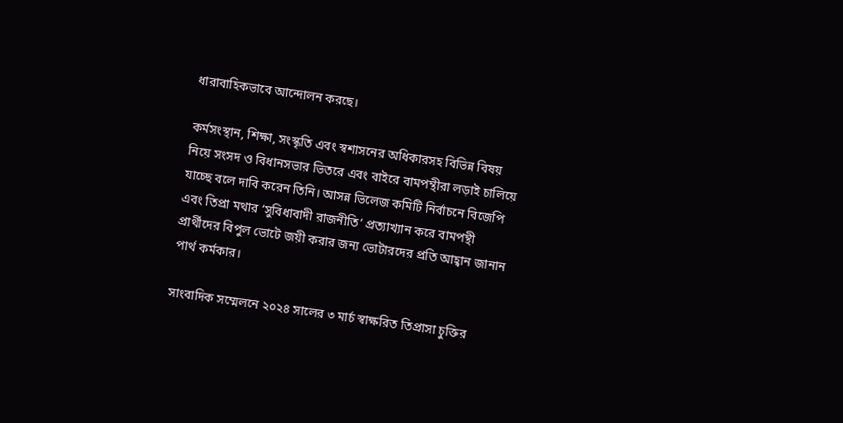ধারাবাহিকভাবে আন্দোলন করছে।

কর্মসংস্থান, শিক্ষা, সংস্কৃতি এবং স্বশাসনের অধিকারসহ বিভিন্ন বিষয় নিয়ে সংসদ ও বিধানসভার ভিতরে এবং বাইরে বামপন্থীরা লড়াই চালিয়ে যাচ্ছে বলে দাবি করেন তিনি। আসন্ন ভিলেজ কমিটি নির্বাচনে বিজেপি এবং তিপ্রা মথার ‘সুবিধাবাদী রাজনীতি’ প্রত্যাখ্যান করে বামপন্থী প্রার্থীদের বিপুল ভোটে জয়ী করার জন্য ভোটারদের প্রতি আহ্বান জানান পার্থ কর্মকার।

সাংবাদিক সম্মেলনে ২০২৪ সালের ৩ মার্চ স্বাক্ষরিত তিপ্রাসা চুক্তির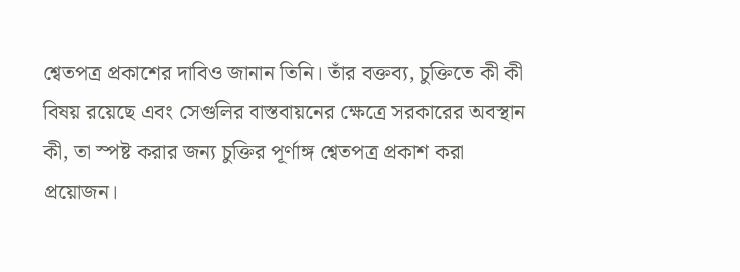শ্বেতপত্র প্রকাশের দাবিও জানান তিনি। তাঁর বক্তব্য, চুক্তিতে কী কী বিষয় রয়েছে এবং সেগুলির বাস্তবায়নের ক্ষেত্রে সরকারের অবস্থান কী, তা স্পষ্ট করার জন্য চুক্তির পূর্ণাঙ্গ শ্বেতপত্র প্রকাশ করা প্রয়োজন।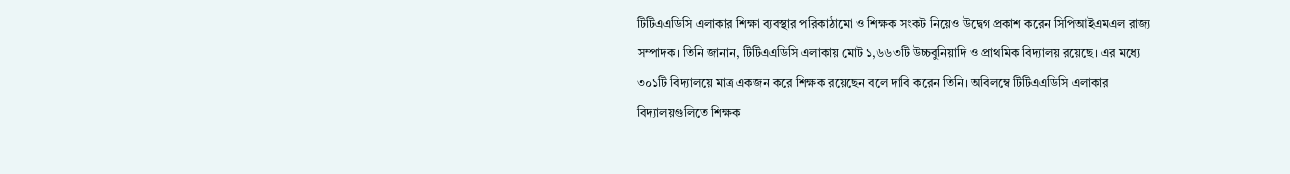টিটিএএডিসি এলাকার শিক্ষা ব্যবস্থার পরিকাঠামো ও শিক্ষক সংকট নিয়েও উদ্বেগ প্রকাশ করেন সিপিআইএমএল রাজ্য সম্পাদক। তিনি জানান, টিটিএএডিসি এলাকায় মোট ১,৬৬৩টি উচ্চবুনিয়াদি ও প্রাথমিক বিদ্যালয় রয়েছে। এর মধ্যে ৩০১টি বিদ্যালয়ে মাত্র একজন করে শিক্ষক রয়েছেন বলে দাবি করেন তিনি। অবিলম্বে টিটিএএডিসি এলাকার বিদ্যালয়গুলিতে শিক্ষক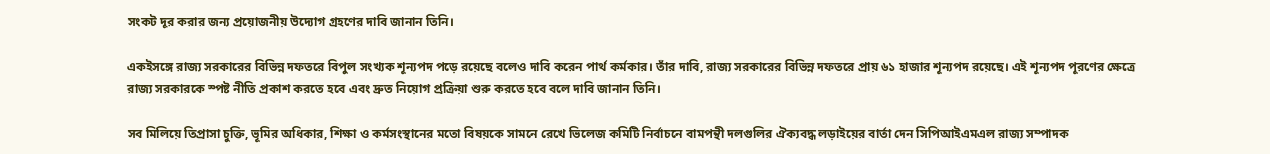সংকট দূর করার জন্য প্রয়োজনীয় উদ্যোগ গ্রহণের দাবি জানান তিনি।

একইসঙ্গে রাজ্য সরকারের বিভিন্ন দফতরে বিপুল সংখ্যক শূন্যপদ পড়ে রয়েছে বলেও দাবি করেন পার্থ কর্মকার। তাঁর দাবি, রাজ্য সরকারের বিভিন্ন দফতরে প্রায় ৬১ হাজার শূন্যপদ রয়েছে। এই শূন্যপদ পূরণের ক্ষেত্রে রাজ্য সরকারকে স্পষ্ট নীতি প্রকাশ করতে হবে এবং দ্রুত নিয়োগ প্রক্রিয়া শুরু করতে হবে বলে দাবি জানান তিনি।

সব মিলিয়ে তিপ্রাসা চুক্তি, ভূমির অধিকার, শিক্ষা ও কর্মসংস্থানের মতো বিষয়কে সামনে রেখে ভিলেজ কমিটি নির্বাচনে বামপন্থী দলগুলির ঐক্যবদ্ধ লড়াইয়ের বার্তা দেন সিপিআইএমএল রাজ্য সম্পাদক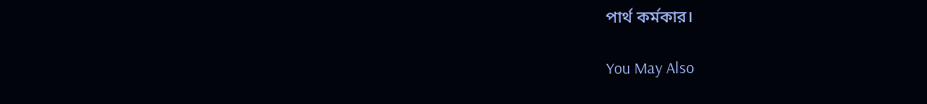পার্থ কর্মকার।

You May Also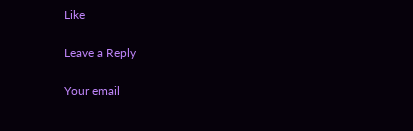Like

Leave a Reply

Your email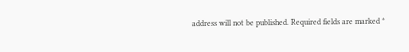address will not be published. Required fields are marked *